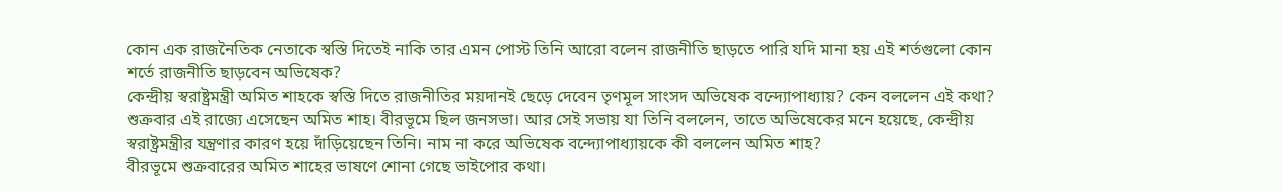কোন এক রাজনৈতিক নেতাকে স্বস্তি দিতেই নাকি তার এমন পোস্ট তিনি আরো বলেন রাজনীতি ছাড়তে পারি যদি মানা হয় এই শর্তগুলো কোন শর্তে রাজনীতি ছাড়বেন অভিষেক?
কেন্দ্রীয় স্বরাষ্ট্রমন্ত্রী অমিত শাহকে স্বস্তি দিতে রাজনীতির ময়দানই ছেড়ে দেবেন তৃণমূল সাংসদ অভিষেক বন্দ্যোপাধ্যায়? কেন বললেন এই কথা?
শুক্রবার এই রাজ্যে এসেছেন অমিত শাহ। বীরভূমে ছিল জনসভা। আর সেই সভায় যা তিনি বললেন, তাতে অভিষেকের মনে হয়েছে, কেন্দ্রীয় স্বরাষ্ট্রমন্ত্রীর যন্ত্রণার কারণ হয়ে দাঁড়িয়েছেন তিনি। নাম না করে অভিষেক বন্দ্যোপাধ্যায়কে কী বললেন অমিত শাহ?
বীরভূমে শুক্রবারের অমিত শাহের ভাষণে শোনা গেছে ভাইপোর কথা।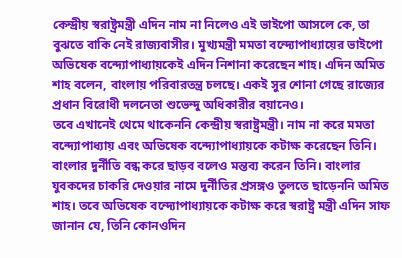কেন্দ্রীয় স্বরাষ্ট্রমন্ত্রী এদিন নাম না নিলেও এই ভাইপো আসলে কে, তা বুঝতে বাকি নেই রাজ্যবাসীর। মুখ্যমন্ত্রী মমতা বন্দ্যোপাধ্যায়ের ভাইপো অভিষেক বন্দ্যোপাধ্যায়কেই এদিন নিশানা করেছেন শাহ। এদিন অমিত শাহ বলেন, বাংলায় পরিবারতন্ত্র চলছে। একই সুর শোনা গেছে রাজ্যের প্রধান বিরোধী দলনেতা শুভেন্দু অধিকারীর বয়ানেও।
তবে এখানেই থেমে থাকেননি কেন্দ্রীয় স্বরাষ্ট্রমন্ত্রী। নাম না করে মমতা বন্দ্যোপাধ্যায় এবং অভিষেক বন্দ্যোপাধ্যায়কে কটাক্ষ করেছেন তিনি। বাংলার দুর্নীতি বন্ধ করে ছাড়ব বলেও মন্তব্য করেন তিনি। বাংলার যুবকদের চাকরি দেওয়ার নামে দুর্নীতির প্রসঙ্গও তুলতে ছাড়েননি অমিত শাহ। তবে অভিষেক বন্দ্যোপাধ্যায়কে কটাক্ষ করে স্বরাষ্ট্র মন্ত্রী এদিন সাফ জানান যে, তিনি কোনওদিন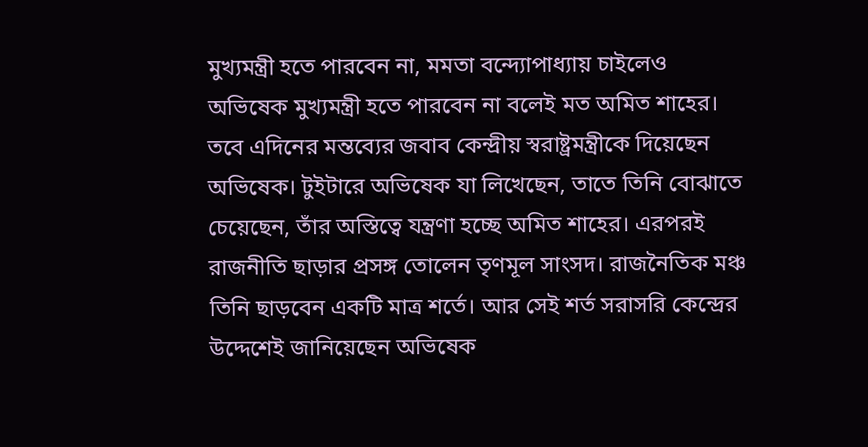মুখ্যমন্ত্রী হতে পারবেন না, মমতা বন্দ্যোপাধ্যায় চাইলেও অভিষেক মুখ্যমন্ত্রী হতে পারবেন না বলেই মত অমিত শাহের।
তবে এদিনের মন্তব্যের জবাব কেন্দ্রীয় স্বরাষ্ট্রমন্ত্রীকে দিয়েছেন অভিষেক। টুইটারে অভিষেক যা লিখেছেন, তাতে তিনি বোঝাতে চেয়েছেন, তাঁর অস্তিত্বে যন্ত্রণা হচ্ছে অমিত শাহের। এরপরই রাজনীতি ছাড়ার প্রসঙ্গ তোলেন তৃণমূল সাংসদ। রাজনৈতিক মঞ্চ তিনি ছাড়বেন একটি মাত্র শর্তে। আর সেই শর্ত সরাসরি কেন্দ্রের উদ্দেশেই জানিয়েছেন অভিষেক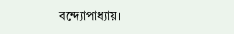বন্দ্যোপাধ্যায়।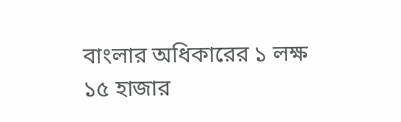বাংলার অধিকারের ১ লক্ষ ১৫ হাজার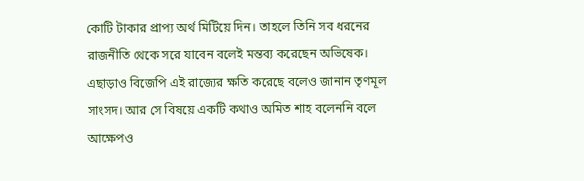কোটি টাকার প্রাপ্য অর্থ মিটিয়ে দিন। তাহলে তিনি সব ধরনের রাজনীতি থেকে সরে যাবেন বলেই মন্তব্য করেছেন অভিষেক।
এছাড়াও বিজেপি এই রাজ্যের ক্ষতি করেছে বলেও জানান তৃণমূল সাংসদ। আর সে বিষয়ে একটি কথাও অমিত শাহ বলেননি বলে আক্ষেপও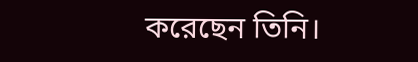করেছেন তিনি।